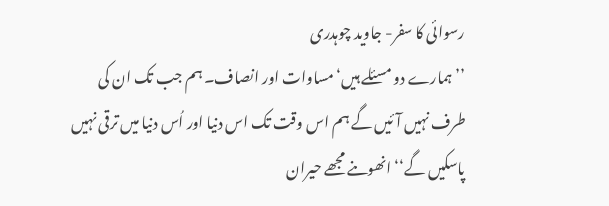رسوائی کا سفر- جاوید چوہدری
’’ہمارے دو مسئلے ہیں‘ مساوات اور انصاف۔ ہم جب تک ان کی طرف نہیں آئیں گے ہم اس وقت تک اس دنیا اور اُس دنیا میں ترقی نہیں پاسکیں گے‘‘ انھوںنے مجھے حیران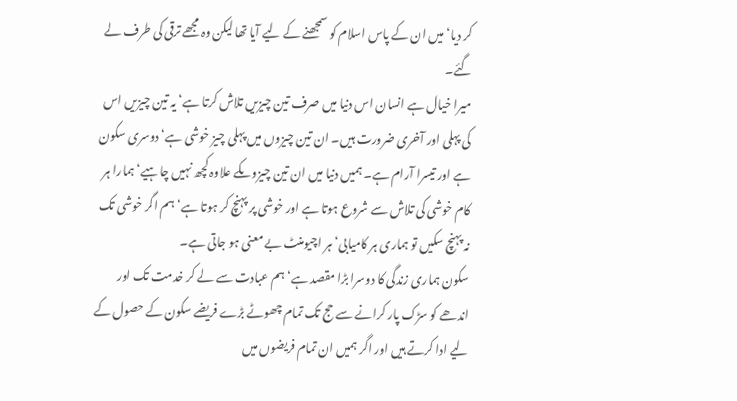کر دیا‘ میں ان کے پاس اسلام کو سمجھنے کے لیے آیا تھا لیکن وہ مجھے ترقی کی طرف لے گئے۔
میرا خیال ہے انسان اس دنیا میں صرف تین چیزیں تلاش کرتا ہے‘ یہ تین چیزیں اس کی پہلی اور آخری ضرورت ہیں۔ ان تین چیزوں میں پہلی چیز خوشی ہے‘ دوسری سکون ہے اور تیسرا آرام ہے۔ ہمیں دنیا میں ان تین چیزوںکے علاوہ کچھ نہیں چاہیے‘ ہمارا ہر کام خوشی کی تلاش سے شروع ہوتا ہے اور خوشی پر پہنچ کر ہوتا ہے‘ ہم اگر خوشی تک نہ پہنچ سکیں تو ہماری ہر کامیابی‘ ہر اچیومنٹ بے معنی ہو جاتی ہے۔
سکون ہماری زندگی کا دوسرا بڑا مقصد ہے‘ ہم عبادت سے لے کر خدمت تک اور اندھے کو سڑک پار کرانے سے حج تک تمام چھوٹے بڑے فریضے سکون کے حصول کے لیے ادا کرتے ہیں اور اگر ہمیں ان تمام فریضوں میں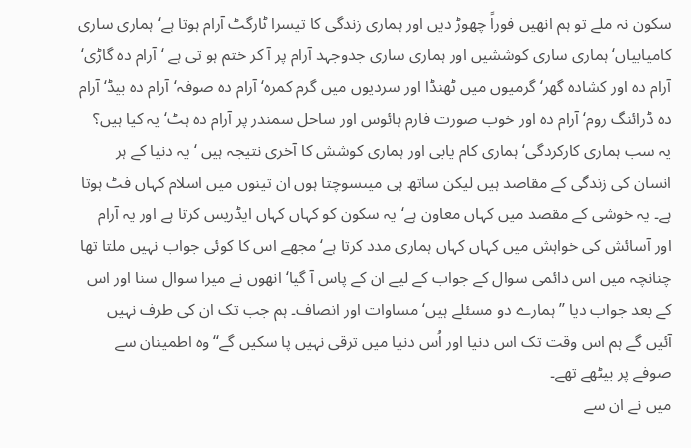سکون نہ ملے تو ہم انھیں فوراً چھوڑ دیں اور ہماری زندگی کا تیسرا ٹارگٹ آرام ہوتا ہے‘ ہماری ساری کامیابیاں‘ ہماری ساری کوششیں اور ہماری ساری جدوجہد آرام پر آ کر ختم ہو تی ہے ‘ آرام دہ گاڑی‘ آرام دہ اور کشادہ گھر‘ گرمیوں میں ٹھنڈا اور سردیوں میں گرم کمرہ‘ آرام دہ صوفہ‘آرام دہ بیڈ‘ آرام دہ ڈرائنگ روم‘ آرام دہ اور خوب صورت فارم ہائوس اور ساحل سمندر پر آرام دہ ہٹ‘ یہ کیا ہیں؟
یہ سب ہماری کارکردگی‘ ہماری کام یابی اور ہماری کوشش کا آخری نتیجہ ہیں ‘ یہ دنیا کے ہر انسان کی زندگی کے مقاصد ہیں لیکن ساتھ ہی میںسوچتا ہوں ان تینوں میں اسلام کہاں فٹ ہوتا ہے۔ یہ خوشی کے مقصد میں کہاں معاون ہے‘ یہ سکون کو کہاں کہاں ایڈریس کرتا ہے اور یہ آرام اور آسائش کی خواہش میں کہاں کہاں ہماری مدد کرتا ہے‘ مجھے اس کا کوئی جواب نہیں ملتا تھا چنانچہ میں اس دائمی سوال کے جواب کے لیے ان کے پاس آ گیا‘ انھوں نے میرا سوال سنا اور اس کے بعد جواب دیا ’’ہمارے دو مسئلے ہیں‘ مساوات اور انصاف۔ ہم جب تک ان کی طرف نہیں آئیں گے ہم اس وقت تک اس دنیا اور اُس دنیا میں ترقی نہیں پا سکیں گے‘‘ وہ اطمینان سے صوفے پر بیٹھے تھے۔
میں نے ان سے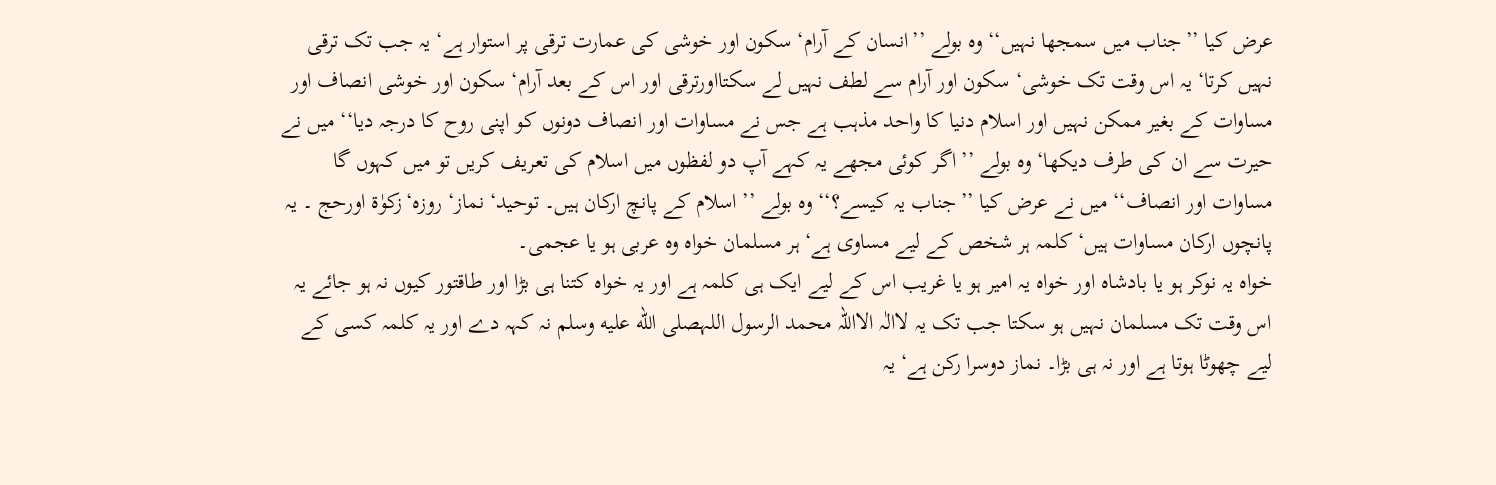عرض کیا ’’جناب میں سمجھا نہیں‘‘ وہ بولے ’’انسان کے آرام‘ سکون اور خوشی کی عمارت ترقی پر استوار ہے‘ یہ جب تک ترقی نہیں کرتا‘ یہ اس وقت تک خوشی‘ سکون اور آرام سے لطف نہیں لے سکتااورترقی اور اس کے بعد آرام‘ سکون اور خوشی انصاف اور مساوات کے بغیر ممکن نہیں اور اسلام دنیا کا واحد مذہب ہے جس نے مساوات اور انصاف دونوں کو اپنی روح کا درجہ دیا‘‘ میں نے حیرت سے ان کی طرف دیکھا‘ وہ بولے ’’اگر کوئی مجھے یہ کہے آپ دو لفظوں میں اسلام کی تعریف کریں تو میں کہوں گا مساوات اور انصاف‘‘ میں نے عرض کیا ’’جناب یہ کیسے؟‘‘ وہ بولے ’’ اسلام کے پانچ ارکان ہیں۔ توحید‘ نماز‘ روزہ‘زکوٰۃ اورحج ۔ یہ پانچوں ارکان مساوات ہیں‘ کلمہ ہر شخص کے لیے مساوی ہے‘ ہر مسلمان خواہ وہ عربی ہو یا عجمی۔
خواہ یہ نوکر ہو یا بادشاہ اور خواہ یہ امیر ہو یا غریب اس کے لیے ایک ہی کلمہ ہے اور یہ خواہ کتنا ہی بڑا اور طاقتور کیوں نہ ہو جائے یہ اس وقت تک مسلمان نہیں ہو سکتا جب تک یہ لاالٰہ الااللہ محمد الرسول اللہصلى الله عليه وسلم نہ کہہ دے اور یہ کلمہ کسی کے لیے چھوٹا ہوتا ہے اور نہ ہی بڑا۔ نماز دوسرا رکن ہے‘ یہ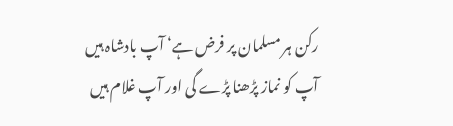رکن ہر مسلمان پر فرض ہے‘ آپ بادشاہ ہیں آپ کو نماز پڑھنا پڑے گی اور آپ غلام ہیں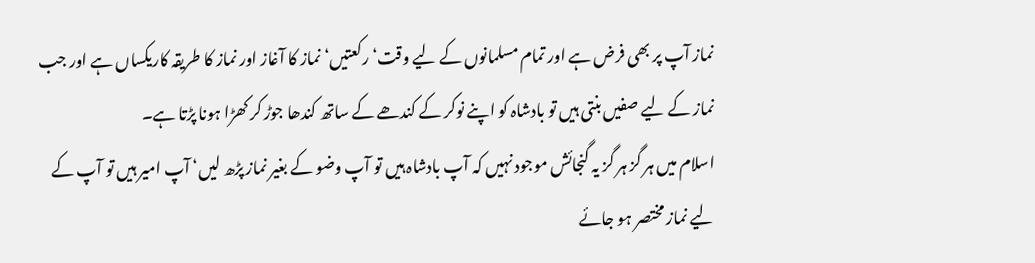نماز آپ پر بھی فرض ہے اور تمام مسلمانوں کے لیے وقت‘ رکعتیں‘ نماز کا آغاز اور نماز کا طریقہ کاریکساں ہے اور جب نماز کے لیے صفیں بنتی ہیں تو بادشاہ کو اپنے نوکر کے کندھے کے ساتھ کندھا جوڑ کر کھڑا ہونا پڑتا ہے۔
اسلام میں ہر گز ہر گز یہ گنجائش موجود نہیں کہ آپ بادشاہ ہیں تو آپ وضو کے بغیر نماز پڑھ لیں‘ آپ امیر ہیں تو آپ کے لیے نماز مختصر ہو جائے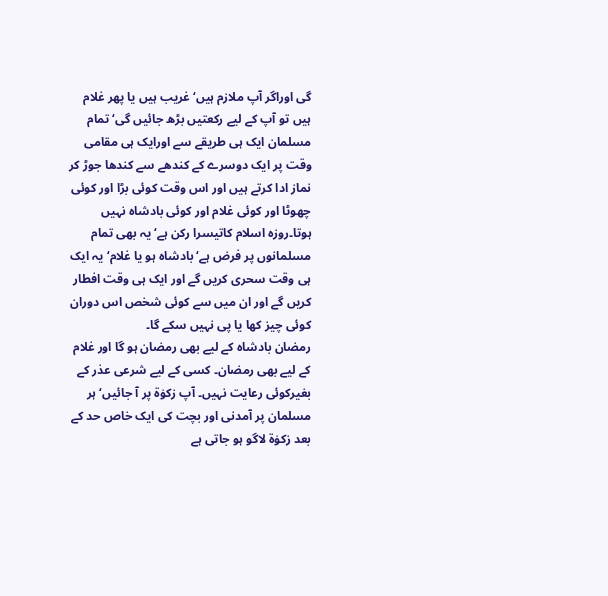گی اوراگر آپ ملازم ہیں‘ غریب ہیں یا پھر غلام ہیں تو آپ کے لیے رکعتیں بڑھ جائیں گی‘ تمام مسلمان ایک ہی طریقے سے اورایک ہی مقامی وقت پر ایک دوسرے کے کندھے سے کندھا جوڑ کر نماز ادا کرتے ہیں اور اس وقت کوئی بڑا اور کوئی چھوٹا اور کوئی غلام اور کوئی بادشاہ نہیں ہوتا۔روزہ اسلام کاتیسرا رکن ہے‘ یہ بھی تمام مسلمانوں پر فرض ہے‘ بادشاہ ہو یا غلام‘ یہ ایک ہی وقت سحری کریں گے اور ایک ہی وقت افطار کریں گے اور ان میں سے کوئی شخص اس دوران کوئی چیز کھا یا پی نہیں سکے گا۔
رمضان بادشاہ کے لیے بھی رمضان ہو گا اور غلام کے لیے بھی رمضان۔ کسی کے لیے شرعی عذر کے بغیرکوئی رعایت نہیں۔ آپ زکوٰۃ پر آ جائیں‘ ہر مسلمان پر آمدنی اور بچت کی ایک خاص حد کے بعد زکوٰۃ لاگو ہو جاتی ہے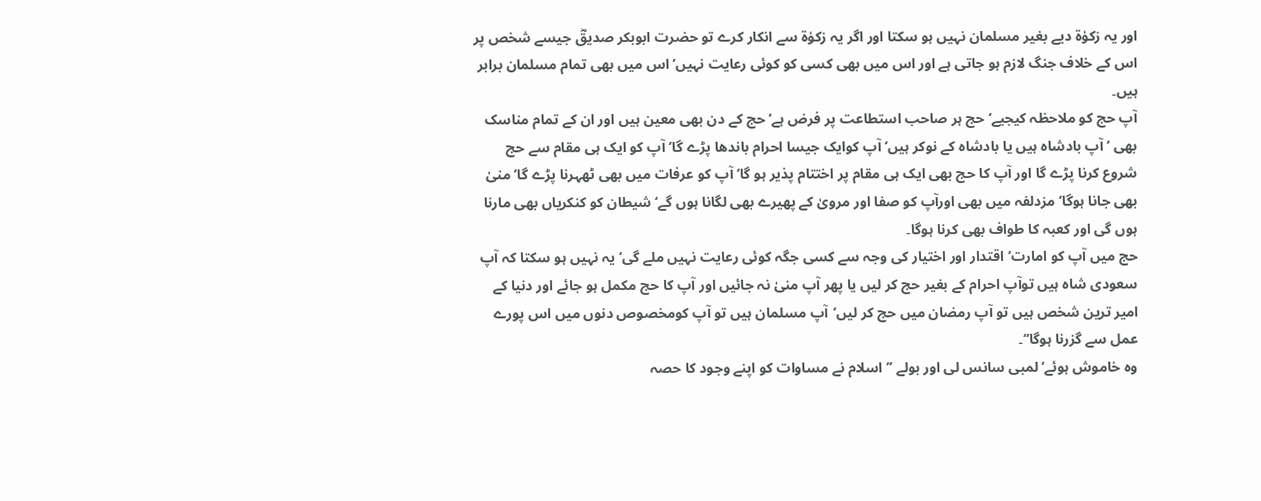اور یہ زکوٰۃ دیے بغیر مسلمان نہیں ہو سکتا اور اگر یہ زکوٰۃ سے انکار کرے تو حضرت ابوبکر صدیقؓ جیسے شخص پر اس کے خلاف جنگ لازم ہو جاتی ہے اور اس میں بھی کسی کو کوئی رعایت نہیں‘ اس میں بھی تمام مسلمان برابر ہیں۔
آپ حج کو ملاحظہ کیجیے‘ حج ہر صاحب استطاعت پر فرض ہے‘ حج کے دن بھی معین ہیں اور ان کے تمام مناسک بھی ‘ آپ بادشاہ ہیں یا بادشاہ کے نوکر ہیں‘ آپ کوایک جیسا احرام باندھا پڑے گا‘ آپ کو ایک ہی مقام سے حج شروع کرنا پڑے گا اور آپ کا حج بھی ایک ہی مقام پر اختتام پذیر ہو گا‘ آپ کو عرفات میں بھی ٹھہرنا پڑے گا‘ منیٰ بھی جانا ہوگا‘ مزدلفہ میں بھی اورآپ کو صفا اور مرویٰ کے پھیرے بھی لگانا ہوں گے‘ شیطان کو کنکریاں بھی مارنا ہوں گی اور کعبہ کا طواف بھی کرنا ہوگا۔
حج میں آپ کو امارت‘ اقتدار اور اختیار کی وجہ سے کسی جگہ کوئی رعایت نہیں ملے گی‘ یہ نہیں ہو سکتا کہ آپ سعودی شاہ ہیں توآپ احرام کے بغیر حج کر لیں یا پھر آپ منیٰ نہ جائیں اور آپ کا حج مکمل ہو جائے اور دنیا کے امیر ترین شخص ہیں تو آپ رمضان میں حج کر لیں‘آپ مسلمان ہیں تو آپ کومخصوص دنوں میں اس پورے عمل سے گزرنا ہوگا‘‘۔
وہ خاموش ہوئے‘ لمبی سانس لی اور بولے ’’اسلام نے مساوات کو اپنے وجود کا حصہ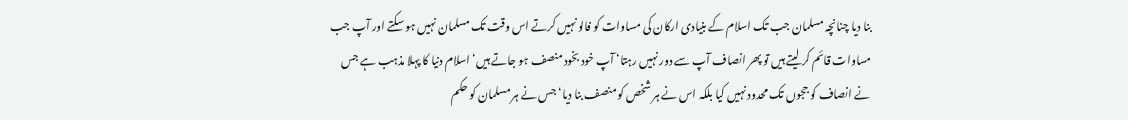بنا دیا چنانچہ مسلمان جب تک اسلام کے بنیادی ارکان کی مساوات کو فالو نہیں کرتے اس وقت تک مسلمان نہیں ہو سکتے اور آپ جب مساوات قائم کر لیتے ہیں تو پھر انصاف آپ سے دور نہیں رہتا‘ آپ خود بخود منصف ہو جاتے ہیں‘ اسلام دنیا کا پہلا مذہب ہے جس نے انصاف کو ججوں تک محدود نہیں کیا بلکہ اس نے ہر شخص کو منصف بنا دیا‘ جس نے ہر مسلمان کو حکم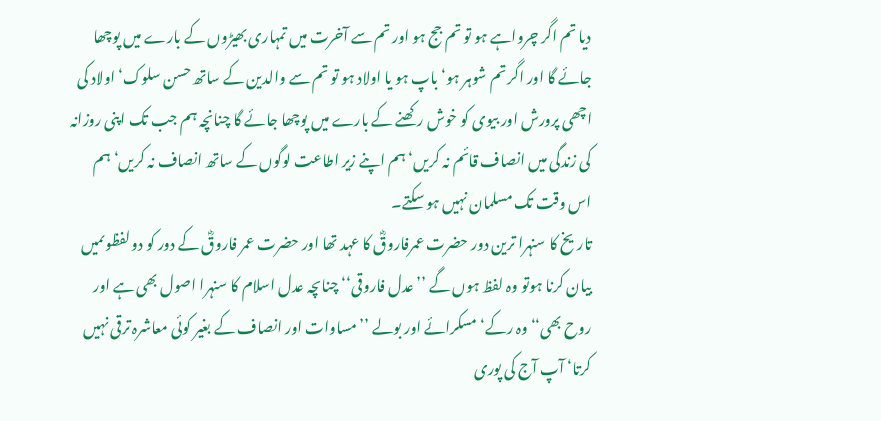دیا تم اگر چرواہے ہو تو تم جج ہو اور تم سے آخرت میں تمہاری بھیڑوں کے بارے میں پوچھا جائے گا اور اگر تم شوہر ہو‘ باپ ہو یا اولاد ہو تو تم سے والدین کے ساتھ حسن سلوک‘ اولاد کی اچھی پرورش اور بیوی کو خوش رکھنے کے بارے میں پوچھا جائے گا چنانچہ ہم جب تک اپنی روزانہ کی زندگی میں انصاف قائم نہ کریں‘ ہم اپنے زیر اطاعت لوگوں کے ساتھ انصاف نہ کریں‘ ہم اس وقت تک مسلمان نہیں ہو سکتے۔
تاریخ کا سنہرا ترین دور حضرت عمرفاروقؓ کا عہد تھا اور حضرت عمر فاروقؓ کے دور کو دو لفظوںمیں بیان کرنا ہوتو وہ لفظ ہوں گے ’’عدل فاروقی‘‘ چناںچہ عدل اسلام کا سنہرا اصول بھی ہے اور روح بھی‘‘ وہ رکے‘ مسکرائے اور بولے ’’مساوات اور انصاف کے بغیر کوئی معاشرہ ترقی نہیں کرتا‘ آپ آج کی پوری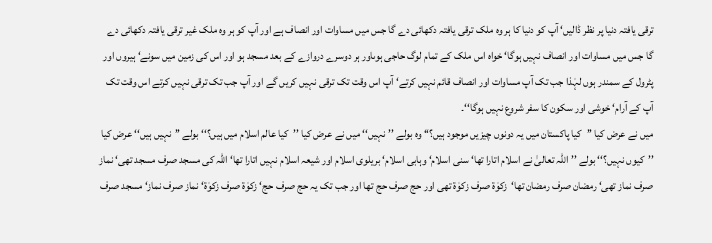ترقی یافتہ دنیا پر نظر ڈالیں‘ آپ کو دنیا کا ہر وہ ملک ترقی یافتہ دکھائی دے گا جس میں مساوات اور انصاف ہے اور آپ کو ہر وہ ملک غیر ترقی یافتہ دکھائی دے گا جس میں مساوات اور انصاف نہیں ہوگا‘ خواہ اس ملک کے تمام لوگ حاجی ہوںاور ہر دوسرے دروازے کے بعد مسجد ہو اور اس کی زمین میں سونے‘ ہیروں اور پٹرول کے سمندر ہوں لہٰذا جب تک آپ مساوات اور انصاف قائم نہیں کرتے‘ آپ اس وقت تک ترقی نہیں کریں گے اور آپ جب تک ترقی نہیں کرتے اس وقت تک آپ کے آرام‘ خوشی اور سکون کا سفر شروع نہیں ہوگا‘‘۔
میں نے عرض کیا ’’کیا پاکستان میں یہ دونوں چیزیں موجود ہیں؟‘‘ وہ بولے ’’نہیں‘‘ میں نے عرض کیا ’’کیا عالم اسلام میں ہیں؟‘‘ بولے ’’نہیں ہیں‘‘ عرض کیا ’’کیوں نہیں؟‘‘ بولے ’’اللہ تعالیٰ نے اسلام اتارا تھا‘ سنی اسلام‘ وہابی اسلام‘ بریلوی اسلام اور شیعہ اسلام نہیں اتارا تھا‘ اللہ کی مسجد صرف مسجد تھی‘ نماز صرف نماز تھی‘ رمضان صرف رمضان تھا‘زکوٰۃ صرف زکوٰۃ تھی اور حج صرف حج تھا اور جب تک یہ حج صرف حج‘ زکوٰۃ صرف زکوٰۃ‘ نماز صرف نماز‘ مسجد صرف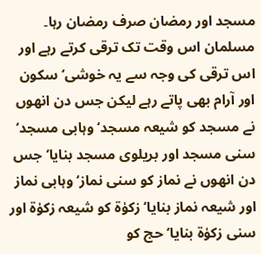مسجد اور رمضان صرف رمضان رہا۔
مسلمان اس وقت تک ترقی کرتے رہے اور اس ترقی کی وجہ سے یہ خوشی‘ سکون اور آرام بھی پاتے رہے لیکن جس دن انھوں نے مسجد کو شیعہ مسجد‘ وہابی مسجد‘ سنی مسجد اور بریلوی مسجد بنایا‘ جس دن انھوں نے نماز کو سنی نماز‘ وہابی نماز اور شیعہ نماز بنایا‘ زکوٰۃ کو شیعہ زکوٰۃ اور سنی زکوٰۃ بنایا‘ حج کو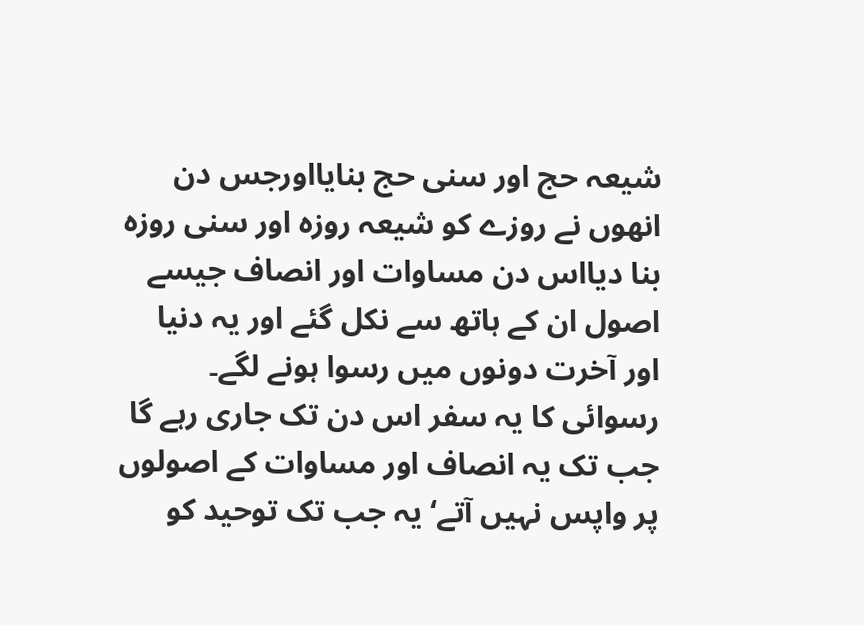شیعہ حج اور سنی حج بنایااورجس دن انھوں نے روزے کو شیعہ روزہ اور سنی روزہ بنا دیااس دن مساوات اور انصاف جیسے اصول ان کے ہاتھ سے نکل گئے اور یہ دنیا اور آخرت دونوں میں رسوا ہونے لگے۔
رسوائی کا یہ سفر اس دن تک جاری رہے گا جب تک یہ انصاف اور مساوات کے اصولوں پر واپس نہیں آتے‘ یہ جب تک توحید کو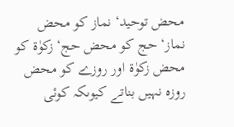محض توحید‘ نماز کو محض نماز‘ حج کو محض حج‘ زکوٰۃ کو محض زکوٰۃ اور روزے کو محض روزہ نہیں بناتے کیوںکہ کوئی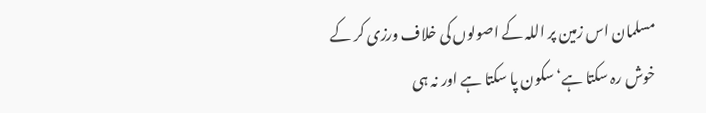مسلمان اس زمین پر اللہ کے اصولوں کی خلاف ورزی کر کے خوش رہ سکتا ہے‘ سکون پا سکتا ہے اور نہ ہی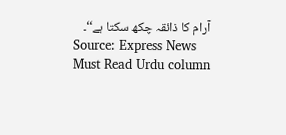آرام کا ذائقہ چکھ سکتا ہے‘‘۔
Source: Express News
Must Read Urdu column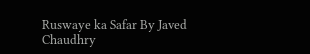Ruswaye ka Safar By Javed Chaudhry